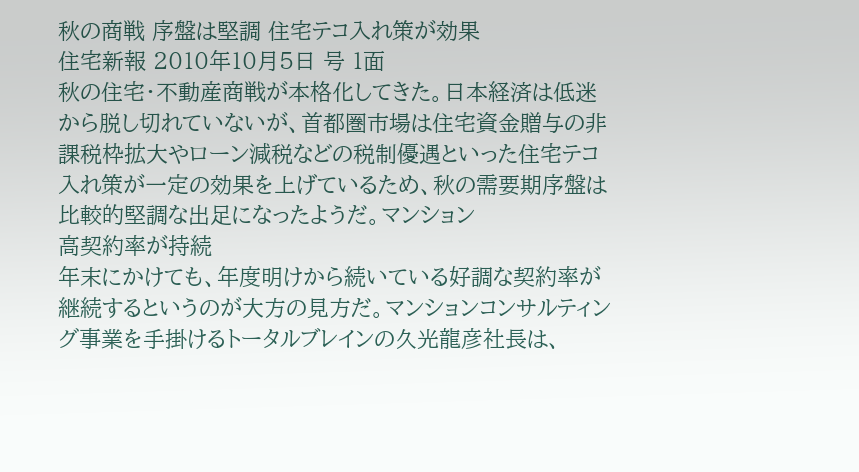秋の商戦 序盤は堅調 住宅テコ入れ策が効果
住宅新報 2010年10月5日 号 1面
秋の住宅・不動産商戦が本格化してきた。日本経済は低迷から脱し切れていないが、首都圏市場は住宅資金贈与の非課税枠拡大やローン減税などの税制優遇といった住宅テコ入れ策が一定の効果を上げているため、秋の需要期序盤は比較的堅調な出足になったようだ。マンション
高契約率が持続
年末にかけても、年度明けから続いている好調な契約率が継続するというのが大方の見方だ。マンションコンサルティング事業を手掛けるトータルブレインの久光龍彦社長は、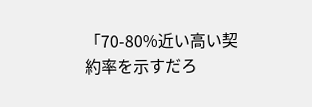「70-80%近い高い契約率を示すだろ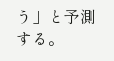う」と予測する。